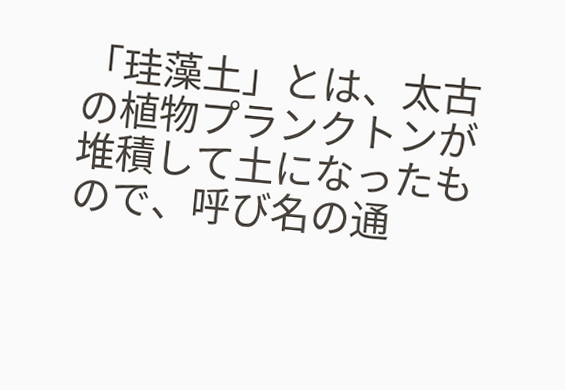「珪藻土」とは、太古の植物プランクトンが堆積して土になったもので、呼び名の通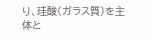り、珪酸(ガラス質)を主体と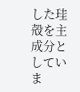した珪殻を主成分としていま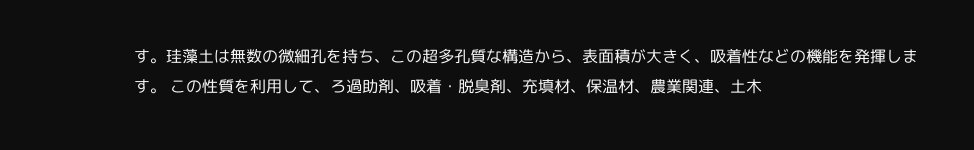す。珪藻土は無数の微細孔を持ち、この超多孔質な構造から、表面積が大きく、吸着性などの機能を発揮します。 この性質を利用して、ろ過助剤、吸着・脱臭剤、充填材、保温材、農業関連、土木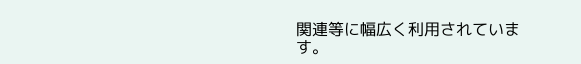関連等に幅広く利用されています。